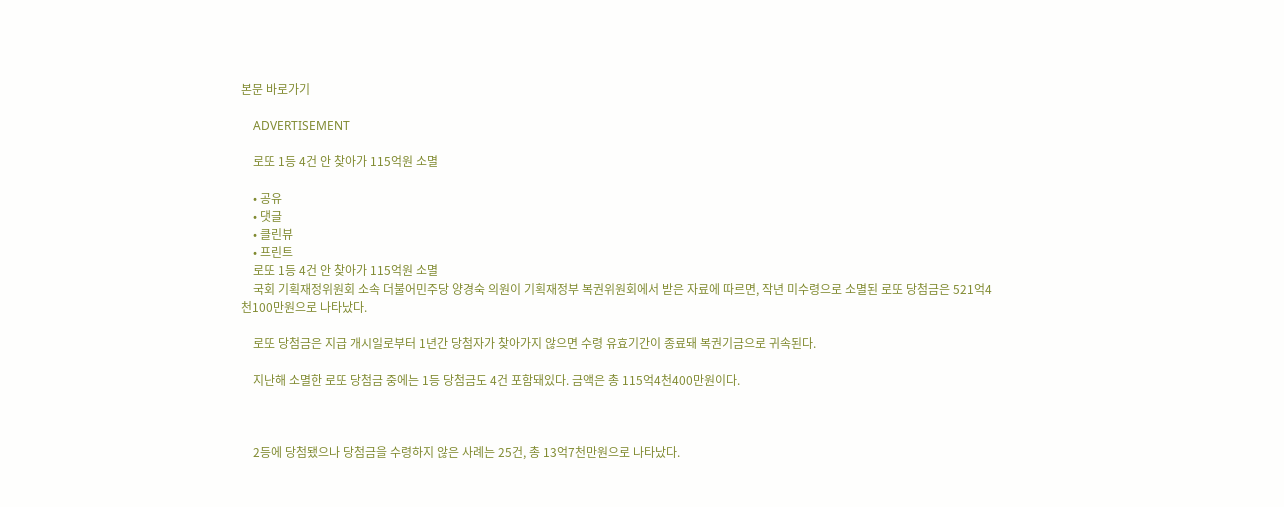본문 바로가기

    ADVERTISEMENT

    로또 1등 4건 안 찾아가 115억원 소멸

    • 공유
    • 댓글
    • 클린뷰
    • 프린트
    로또 1등 4건 안 찾아가 115억원 소멸
    국회 기획재정위원회 소속 더불어민주당 양경숙 의원이 기획재정부 복권위원회에서 받은 자료에 따르면, 작년 미수령으로 소멸된 로또 당첨금은 521억4천100만원으로 나타났다.

    로또 당첨금은 지급 개시일로부터 1년간 당첨자가 찾아가지 않으면 수령 유효기간이 종료돼 복권기금으로 귀속된다.

    지난해 소멸한 로또 당첨금 중에는 1등 당첨금도 4건 포함돼있다. 금액은 총 115억4천400만원이다.



    2등에 당첨됐으나 당첨금을 수령하지 않은 사례는 25건, 총 13억7천만원으로 나타났다.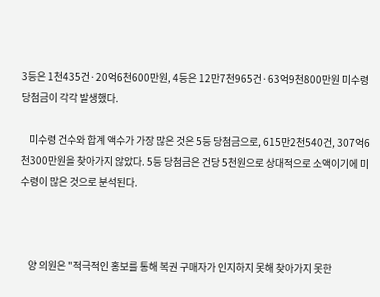3등은 1천435건·20억6천600만원, 4등은 12만7천965건·63억9천800만원 미수령 당첨금이 각각 발생했다.

    미수령 건수와 합계 액수가 가장 많은 것은 5등 당첨금으로, 615만2천540건, 307억6천300만원을 찾아가지 않았다. 5등 당첨금은 건당 5천원으로 상대적으로 소액이기에 미수령이 많은 것으로 분석된다.



    양 의원은 "적극적인 홍보를 통해 복권 구매자가 인지하지 못해 찾아가지 못한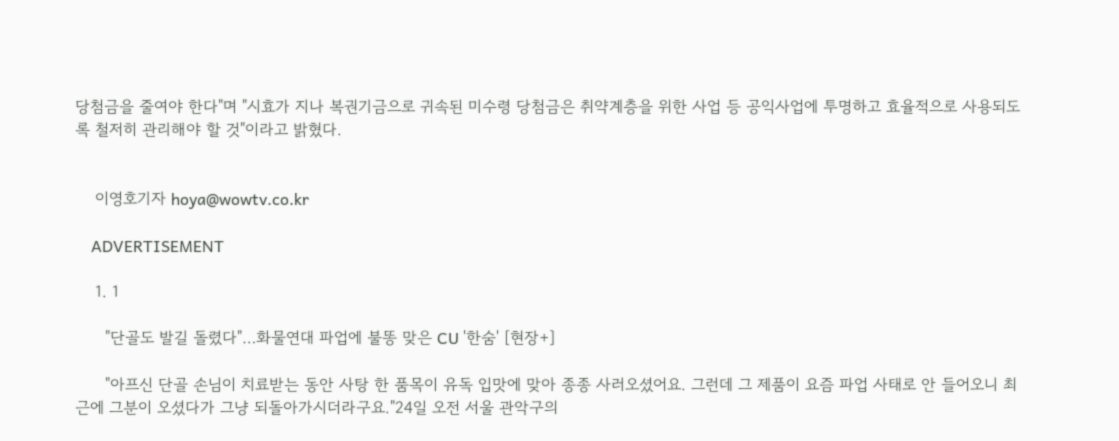당첨금을 줄여야 한다"며 "시효가 지나 복권기금으로 귀속된 미수령 당첨금은 취약계층을 위한 사업 등 공익사업에 투명하고 효율적으로 사용되도록 철저히 관리해야 할 것"이라고 밝혔다.


    이영호기자 hoya@wowtv.co.kr

    ADVERTISEMENT

    1. 1

      "단골도 발길 돌렸다"…화물연대 파업에 불똥 맞은 CU '한숨' [현장+]

      "아프신 단골 손님이 치료받는 동안 사탕 한 품목이 유독 입맛에 맞아 종종 사러오셨어요. 그런데 그 제품이 요즘 파업 사태로 안 들어오니 최근에 그분이 오셨다가 그냥 되돌아가시더라구요."24일 오전 서울 관악구의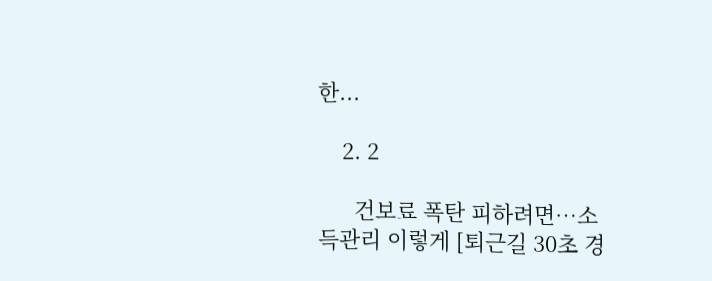한...

    2. 2

      건보료 폭탄 피하려면…소득관리 이렇게 [퇴근길 30초 경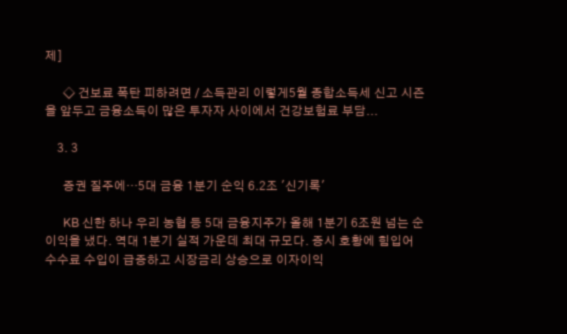제]

      ◇ 건보료 폭탄 피하려면 / 소득관리 이렇게5월 종합소득세 신고 시즌을 앞두고 금융소득이 많은 투자자 사이에서 건강보험료 부담...

    3. 3

      증권 질주에…5대 금융 1분기 순익 6.2조 '신기록'

      KB 신한 하나 우리 농협 등 5대 금융지주가 올해 1분기 6조원 넘는 순이익을 냈다. 역대 1분기 실적 가운데 최대 규모다. 증시 호황에 힘입어 수수료 수입이 급증하고 시장금리 상승으로 이자이익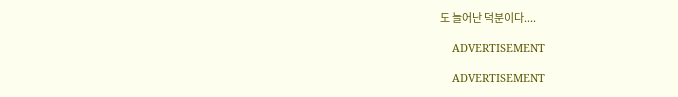도 늘어난 덕분이다....

    ADVERTISEMENT

    ADVERTISEMENT